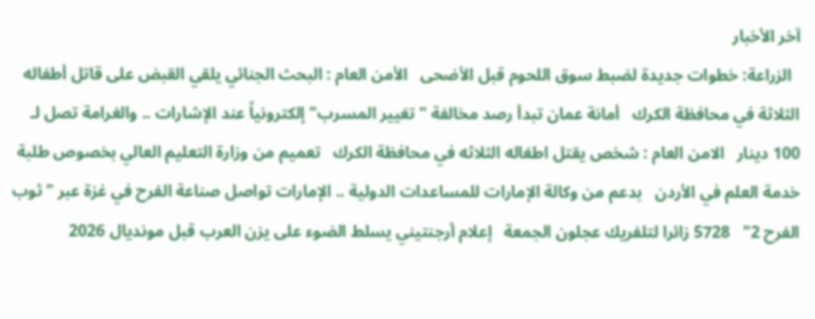آخر الأخبار
  الزراعة: خطوات جديدة لضبط سوق اللحوم قبل الأضحى   الأمن العام : البحث الجنائي يلقي القبض على قاتل أطفاله الثلاثة في محافظة الكرك   أمانة عمان تبدأ رصد مخالفة "تغيير المسرب" إلكترونياً عند الإشارات .. والغرامة تصل لـ 100 دينار   الامن العام : شخص يقتل اطغاله الثلاثه في محافظة الكرك   تعميم من وزارة التعليم العالي بخصوص طلبة خدمة العلم في الأردن   بدعم من وكالة الإمارات للمساعدات الدولية .. الإمارات تواصل صناعة الفرح في غزة عبر "ثوب الفرح 2"   5728 زائرا لتلفريك عجلون الجمعة   إعلام أرجنتيني يسلط الضوء على يزن العرب قبل مونديال 2026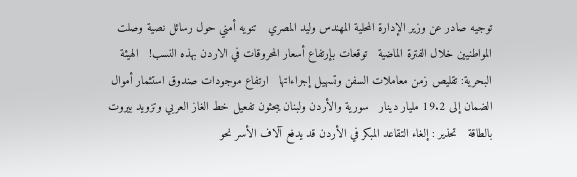توجيه صادر عن وزير الإدارة المحلية المهندس وليد المصري   تنويه أمني حول رسائل نصية وصلت المواطنيين خلال الفترة الماضية   توقعات بإرتفاع أسعار المحروقات في الاردن بهذه النسب!   الهيئة البحرية: تقليص زمن معاملات السفن وتسهيل إجراءاتها   ارتفاع موجودات صندوق استثمار أموال الضمان إلى 19.2 مليار دينار   سورية والأردن ولبنان يبحثون تفعيل خط الغاز العربي وتزويد بيروت بالطاقة   تحذير : إلغاء التقاعد المبكر في الأردن قد يدفع آلاف الأسر نحو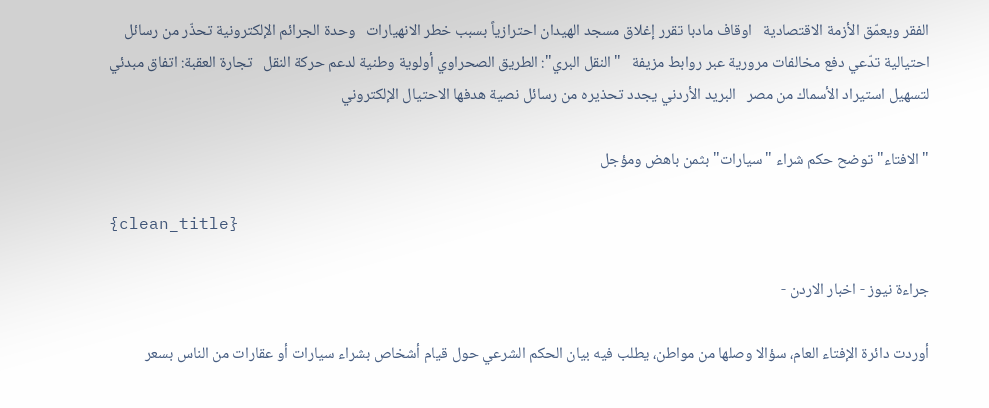الفقر ويعمّق الأزمة الاقتصادية   اوقاف مادبا تقرر إغلاق مسجد الهيدان احترازياً بسبب خطر الانهيارات   وحدة الجرائم الإلكترونية تحذّر من رسائل احتيالية تدّعي دفع مخالفات مرورية عبر روابط مزيفة   "النقل البري": الطريق الصحراوي أولوية وطنية لدعم حركة النقل   تجارة العقبة: اتفاق مبدئي لتسهيل استيراد الأسماك من مصر   البريد الأردني يجدد تحذيره من رسائل نصية هدفها الاحتيال الإلكتروني

"الافتاء" توضح حكم شراء "سيارات" بثمن باهض ومؤجل

{clean_title}

جراءة نيوز - اخبار الاردن -

أوردت دائرة الإفتاء العام، سؤالا وصلها من مواطن، يطلب فيه بيان الحكم الشرعي حول قيام أشخاص بشراء سيارات أو عقارات من الناس بسعر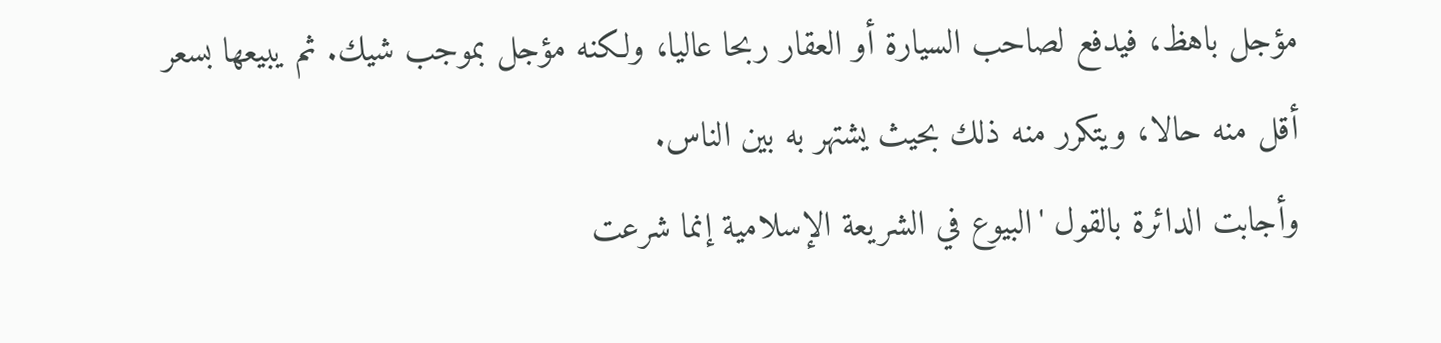مؤجل باهظ، فيدفع لصاحب السيارة أو العقار ربحا عاليا، ولكنه مؤجل بموجب شيك. ثم يبيعها بسعر أقل منه حالا، ويتكرر منه ذلك بحيث يشتهر به بين الناس.
وأجابت الدائرة بالقول 'البيوع في الشريعة الإسلامية إنما شرعت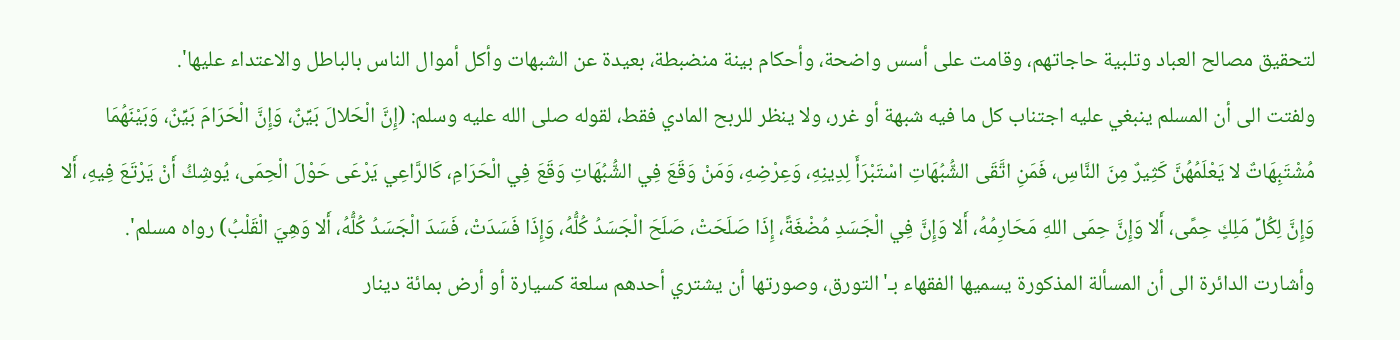لتحقيق مصالح العباد وتلبية حاجاتهم، وقامت على أسس واضحة، وأحكام بينة منضبطة، بعيدة عن الشبهات وأكل أموال الناس بالباطل والاعتداء عليها'.
ولفتت الى أن المسلم ينبغي عليه اجتناب كل ما فيه شبهة أو غرر، ولا ينظر للربح المادي فقط، لقوله صلى الله عليه وسلم: (إِنَّ الْحَلالَ بَيِّنٌ، وَإِنَّ الْحَرَامَ بَيِّنٌ، وَبَيْنَهُمَا مُشْتَبِهَاتٌ لا يَعْلَمُهُنَّ كَثِيرٌ مِنَ النَّاسِ، فَمَنِ اتَّقَى الشُّبُهَاتِ اسْتَبْرَأَ لِدِينِهِ، وَعِرْضِهِ، وَمَنْ وَقَعَ فِي الشُّبُهَاتِ وَقَعَ فِي الْحَرَامِ، كَالرَّاعِي يَرْعَى حَوْلَ الْحِمَى، يُوشِكُ أَنْ يَرْتَعَ فِيهِ، أَلا وَإِنَّ لِكُلِّ مَلِكٍ حِمًى، أَلا وَإِنَّ حِمَى اللهِ مَحَارِمُهُ، أَلا وَإِنَّ فِي الْجَسَدِ مُضْغَةً، إِذَا صَلَحَتْ، صَلَحَ الْجَسَدُ كُلُّهُ، وَإِذَا فَسَدَتْ، فَسَدَ الْجَسَدُ كُلُّهُ، أَلا وَهِيَ الْقَلْبُ) رواه مسلم'.
وأشارت الدائرة الى أن المسألة المذكورة يسميها الفقهاء بـ'التورق، وصورتها أن يشتري أحدهم سلعة كسيارة أو أرض بمائة دينار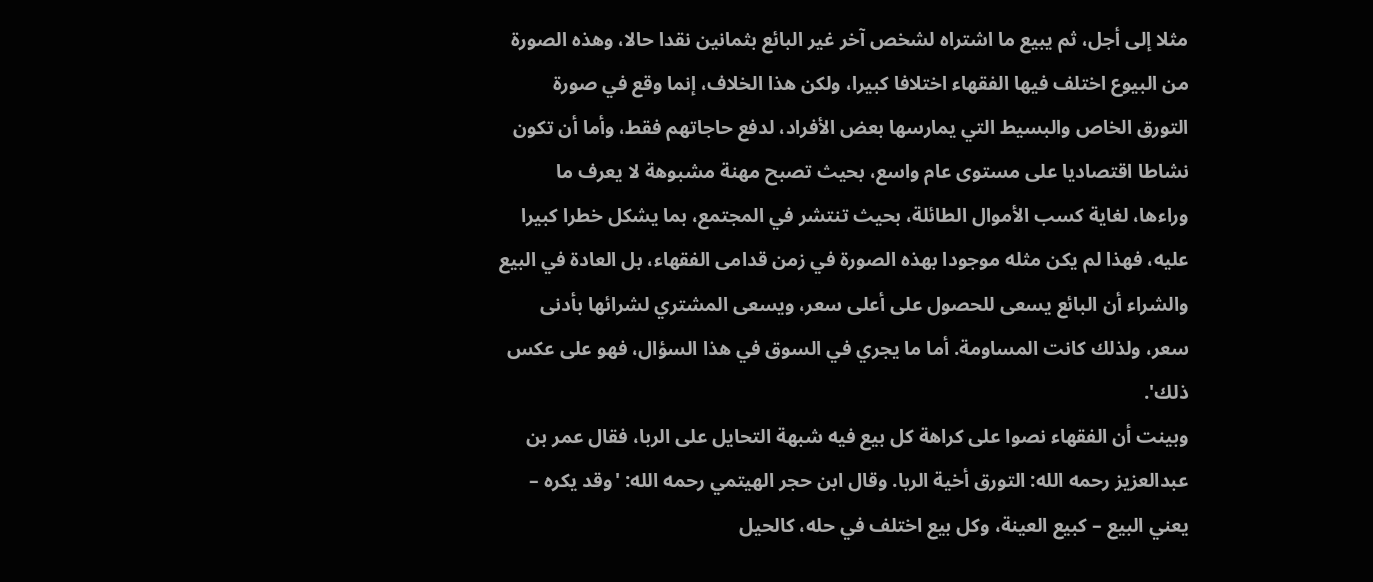مثلا إلى أجل، ثم يبيع ما اشتراه لشخص آخر غير البائع بثمانين نقدا حالا، وهذه الصورة من البيوع اختلف فيها الفقهاء اختلافا كبيرا، ولكن هذا الخلاف، إنما وقع في صورة التورق الخاص والبسيط التي يمارسها بعض الأفراد، لدفع حاجاتهم فقط، وأما أن تكون نشاطا اقتصاديا على مستوى عام واسع، بحيث تصبح مهنة مشبوهة لا يعرف ما وراءها، لغاية كسب الأموال الطائلة، بحيث تنتشر في المجتمع، بما يشكل خطرا كبيرا عليه، فهذا لم يكن مثله موجودا بهذه الصورة في زمن قدامى الفقهاء، بل العادة في البيع والشراء أن البائع يسعى للحصول على أعلى سعر، ويسعى المشتري لشرائها بأدنى سعر، ولذلك كانت المساومة. أما ما يجري في السوق في هذا السؤال، فهو على عكس ذلك'.
وبينت أن الفقهاء نصوا على كراهة كل بيع فيه شبهة التحايل على الربا، فقال عمر بن عبدالعزيز رحمه الله: التورق أخية الربا. وقال ابن حجر الهيتمي رحمه الله: 'وقد يكره – يعني البيع – كبيع العينة، وكل بيع اختلف في حله، كالحيل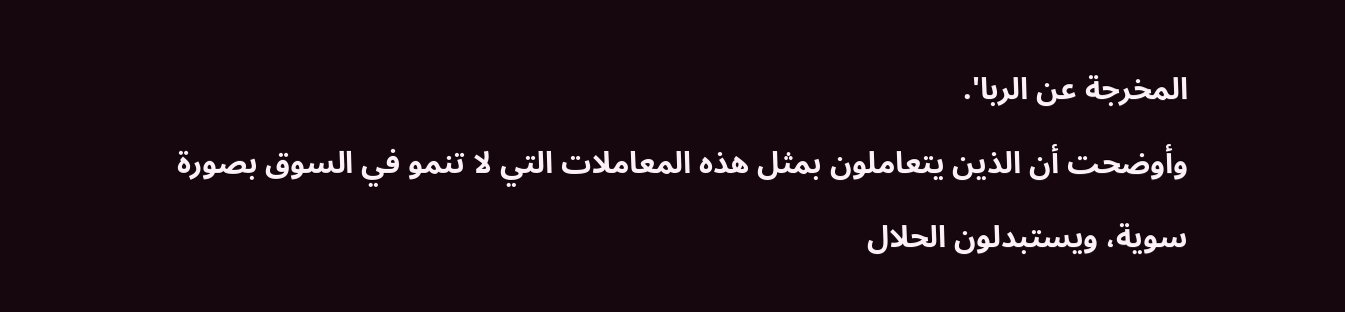المخرجة عن الربا'.
وأوضحت أن الذين يتعاملون بمثل هذه المعاملات التي لا تنمو في السوق بصورة سوية، ويستبدلون الحلال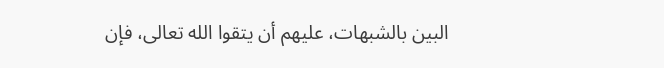البين بالشبهات، عليهم أن يتقوا الله تعالى، فإن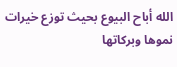الله أباح البيوع بحيث توزع خيرات نموها وبركاتها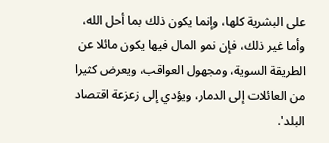على البشرية كلها، وإنما يكون ذلك بما أحل الله، وأما غير ذلك، فإن نمو المال فيها يكون مائلا عن الطريقة السوية، ومجهول العواقب، ويعرض كثيرا من العائلات إلى الدمار، ويؤدي إلى زعزعة اقتصاد البلد'.